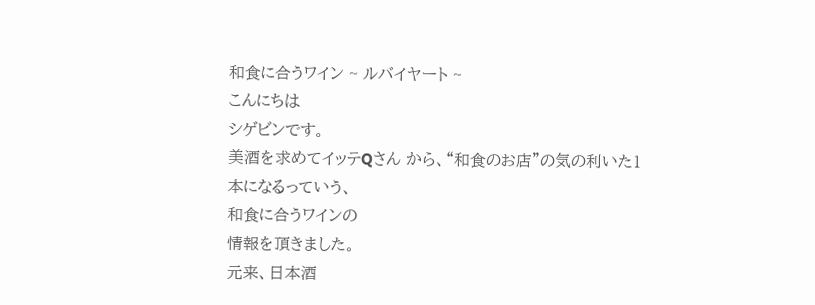和食に合うワイン ~ ルバイヤート ~
こんにちは
シゲビンです。
美酒を求めてイッテQさん から、“和食のお店”の気の利いた1本になるっていう、
和食に合うワインの
情報を頂きました。
元来、日本酒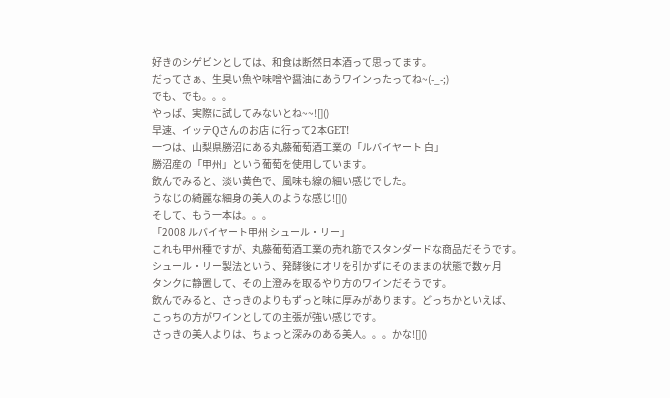好きのシゲビンとしては、和食は断然日本酒って思ってます。
だってさぁ、生臭い魚や味噌や醤油にあうワインったってね~(-_-;)
でも、でも。。。
やっぱ、実際に試してみないとね~~![]()
早速、イッテQさんのお店 に行って2本GET!
一つは、山梨県勝沼にある丸藤葡萄酒工業の「ルバイヤート 白」
勝沼産の「甲州」という葡萄を使用しています。
飲んでみると、淡い黄色で、風味も線の細い感じでした。
うなじの綺麗な細身の美人のような感じ![]()
そして、もう一本は。。。
「2008 ルバイヤート甲州 シュール・リー」
これも甲州種ですが、丸藤葡萄酒工業の売れ筋でスタンダードな商品だそうです。
シュール・リー製法という、発酵後にオリを引かずにそのままの状態で数ヶ月
タンクに静置して、その上澄みを取るやり方のワインだそうです。
飲んでみると、さっきのよりもずっと味に厚みがあります。どっちかといえば、
こっちの方がワインとしての主張が強い感じです。
さっきの美人よりは、ちょっと深みのある美人。。。かな![]()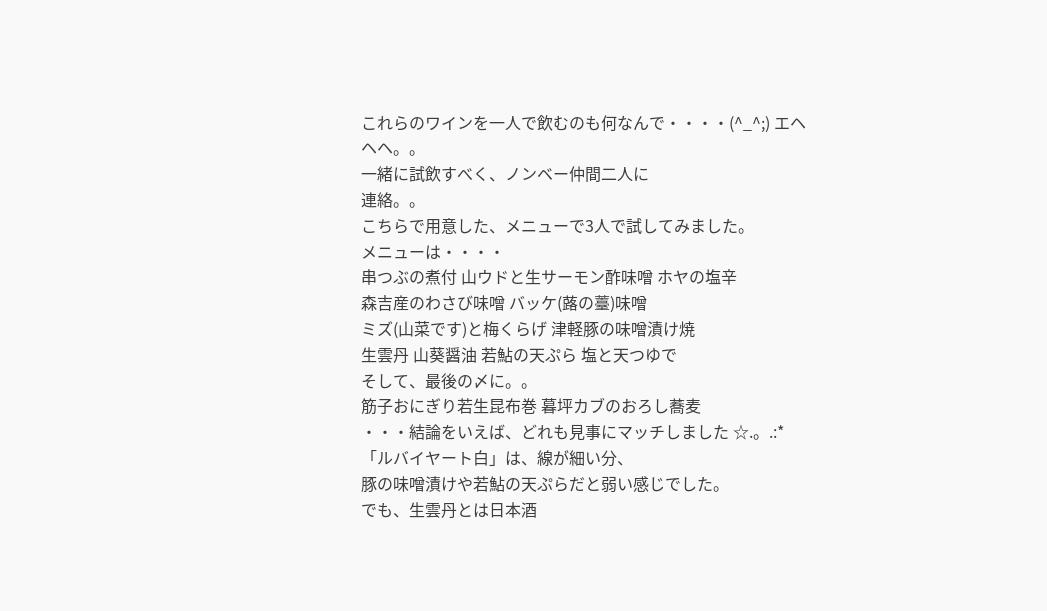これらのワインを一人で飲むのも何なんで・・・・(^_^;) エヘヘヘ。。
一緒に試飲すべく、ノンベー仲間二人に
連絡。。
こちらで用意した、メニューで3人で試してみました。
メニューは・・・・
串つぶの煮付 山ウドと生サーモン酢味噌 ホヤの塩辛
森吉産のわさび味噌 バッケ(蕗の薹)味噌
ミズ(山菜です)と梅くらげ 津軽豚の味噌漬け焼
生雲丹 山葵醤油 若鮎の天ぷら 塩と天つゆで
そして、最後の〆に。。
筋子おにぎり若生昆布巻 暮坪カブのおろし蕎麦
・・・結論をいえば、どれも見事にマッチしました ☆.。.:*
「ルバイヤート白」は、線が細い分、
豚の味噌漬けや若鮎の天ぷらだと弱い感じでした。
でも、生雲丹とは日本酒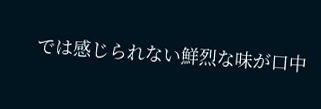では感じられない鮮烈な味が口中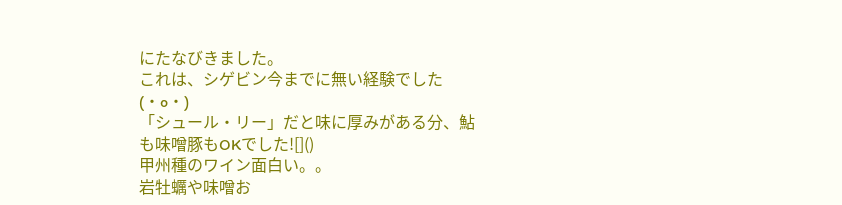にたなびきました。
これは、シゲビン今までに無い経験でした(・o・)
「シュール・リー」だと味に厚みがある分、鮎も味噌豚もOKでした![]()
甲州種のワイン面白い。。
岩牡蠣や味噌お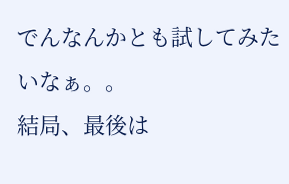でんなんかとも試してみたいなぁ。。
結局、最後は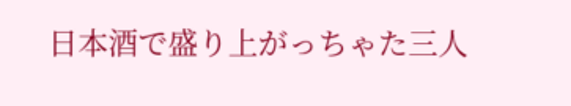日本酒で盛り上がっちゃた三人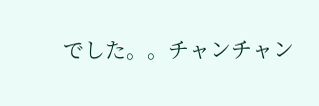でした。。チャンチャン